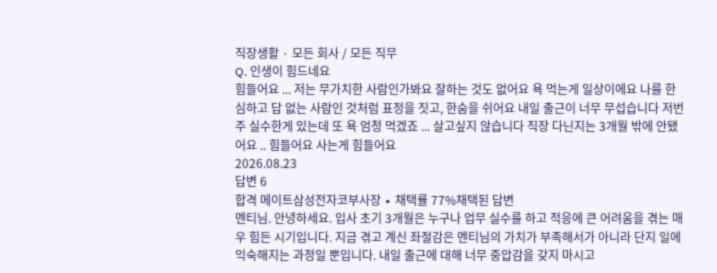직장생활 · 모든 회사 / 모든 직무
Q. 인생이 힘드네요
힘들어요 ... 저는 무가치한 사람인가봐요 잘하는 것도 없어요 욕 먹는게 일상이에요 나를 한심하고 답 없는 사람인 것처럼 표정을 짓고, 한숨을 쉬어요 내일 출근이 너무 무섭습니다 저번주 실수한게 있는데 또 욕 엄청 먹겠죠 ... 살고싶지 않습니다 직장 다닌지는 3개월 밖에 안됐어요 .. 힘들어요 사는게 힘들어요
2026.08.23
답변 6
합격 메이트삼성전자코부사장 ∙ 채택률 77%채택된 답변
멘티님. 안녕하세요. 입사 초기 3개월은 누구나 업무 실수를 하고 적응에 큰 어려움을 겪는 매우 힘든 시기입니다. 지금 겪고 계신 좌절감은 멘티님의 가치가 부족해서가 아니라 단지 일에 익숙해지는 과정일 뿐입니다. 내일 출근에 대해 너무 중압감을 갖지 마시고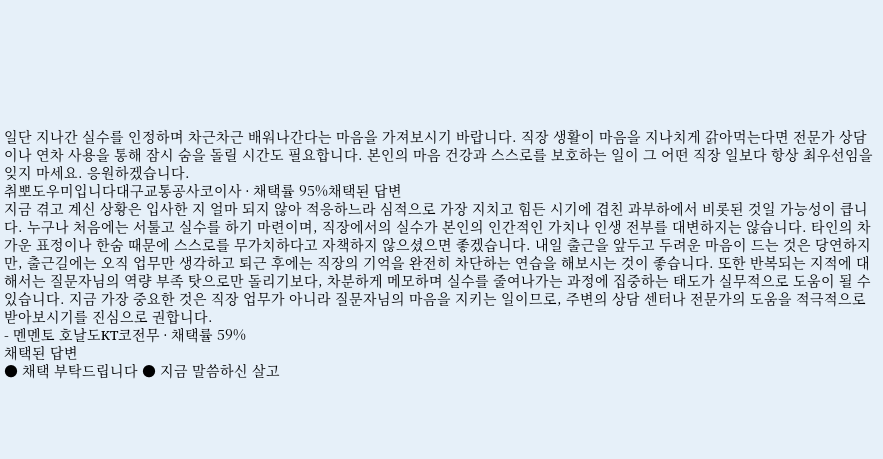일단 지나간 실수를 인정하며 차근차근 배워나간다는 마음을 가져보시기 바랍니다. 직장 생활이 마음을 지나치게 갉아먹는다면 전문가 상담이나 연차 사용을 통해 잠시 숨을 돌릴 시간도 필요합니다. 본인의 마음 건강과 스스로를 보호하는 일이 그 어떤 직장 일보다 항상 최우선임을 잊지 마세요. 응원하겠습니다.
취뽀도우미입니다대구교통공사코이사 ∙ 채택률 95%채택된 답변
지금 겪고 계신 상황은 입사한 지 얼마 되지 않아 적응하느라 심적으로 가장 지치고 힘든 시기에 겹친 과부하에서 비롯된 것일 가능성이 큽니다. 누구나 처음에는 서툴고 실수를 하기 마련이며, 직장에서의 실수가 본인의 인간적인 가치나 인생 전부를 대변하지는 않습니다. 타인의 차가운 표정이나 한숨 때문에 스스로를 무가치하다고 자책하지 않으셨으면 좋겠습니다. 내일 출근을 앞두고 두려운 마음이 드는 것은 당연하지만, 출근길에는 오직 업무만 생각하고 퇴근 후에는 직장의 기억을 완전히 차단하는 연습을 해보시는 것이 좋습니다. 또한 반복되는 지적에 대해서는 질문자님의 역량 부족 탓으로만 돌리기보다, 차분하게 메모하며 실수를 줄여나가는 과정에 집중하는 태도가 실무적으로 도움이 될 수 있습니다. 지금 가장 중요한 것은 직장 업무가 아니라 질문자님의 마음을 지키는 일이므로, 주변의 상담 센터나 전문가의 도움을 적극적으로 받아보시기를 진심으로 권합니다.
- 멘멘토 호날도KT코전무 ∙ 채택률 59%
채택된 답변
● 채택 부탁드립니다 ● 지금 말씀하신 살고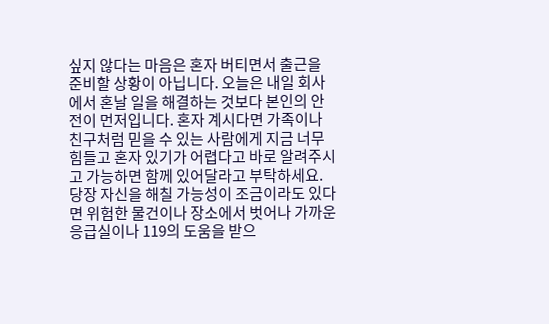싶지 않다는 마음은 혼자 버티면서 출근을 준비할 상황이 아닙니다. 오늘은 내일 회사에서 혼날 일을 해결하는 것보다 본인의 안전이 먼저입니다. 혼자 계시다면 가족이나 친구처럼 믿을 수 있는 사람에게 지금 너무 힘들고 혼자 있기가 어렵다고 바로 알려주시고 가능하면 함께 있어달라고 부탁하세요. 당장 자신을 해칠 가능성이 조금이라도 있다면 위험한 물건이나 장소에서 벗어나 가까운 응급실이나 119의 도움을 받으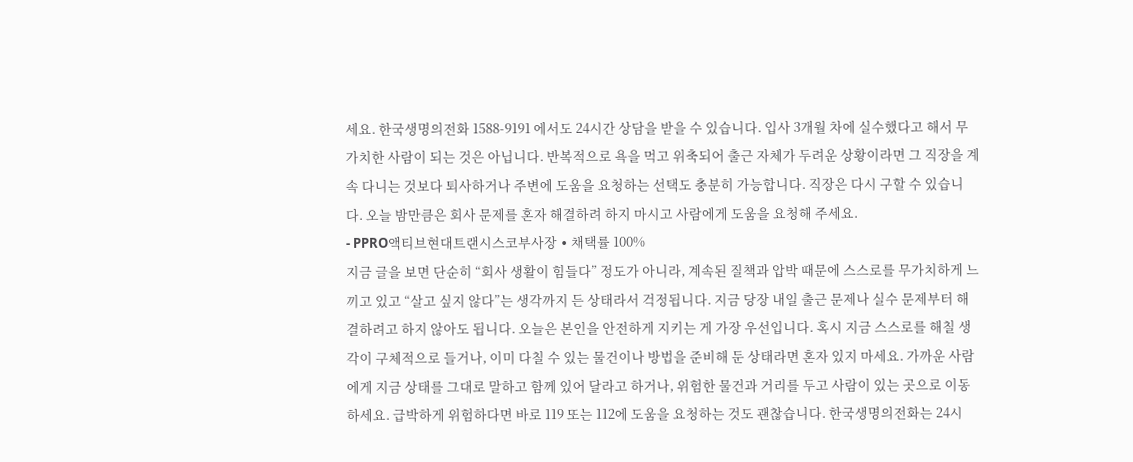세요. 한국생명의전화 1588-9191 에서도 24시간 상담을 받을 수 있습니다. 입사 3개월 차에 실수했다고 해서 무가치한 사람이 되는 것은 아닙니다. 반복적으로 욕을 먹고 위축되어 출근 자체가 두려운 상황이라면 그 직장을 계속 다니는 것보다 퇴사하거나 주변에 도움을 요청하는 선택도 충분히 가능합니다. 직장은 다시 구할 수 있습니다. 오늘 밤만큼은 회사 문제를 혼자 해결하려 하지 마시고 사람에게 도움을 요청해 주세요.
- PPRO액티브현대트랜시스코부사장 ∙ 채택률 100%
지금 글을 보면 단순히 “회사 생활이 힘들다” 정도가 아니라, 계속된 질책과 압박 때문에 스스로를 무가치하게 느끼고 있고 “살고 싶지 않다”는 생각까지 든 상태라서 걱정됩니다. 지금 당장 내일 출근 문제나 실수 문제부터 해결하려고 하지 않아도 됩니다. 오늘은 본인을 안전하게 지키는 게 가장 우선입니다. 혹시 지금 스스로를 해칠 생각이 구체적으로 들거나, 이미 다칠 수 있는 물건이나 방법을 준비해 둔 상태라면 혼자 있지 마세요. 가까운 사람에게 지금 상태를 그대로 말하고 함께 있어 달라고 하거나, 위험한 물건과 거리를 두고 사람이 있는 곳으로 이동하세요. 급박하게 위험하다면 바로 119 또는 112에 도움을 요청하는 것도 괜찮습니다. 한국생명의전화는 24시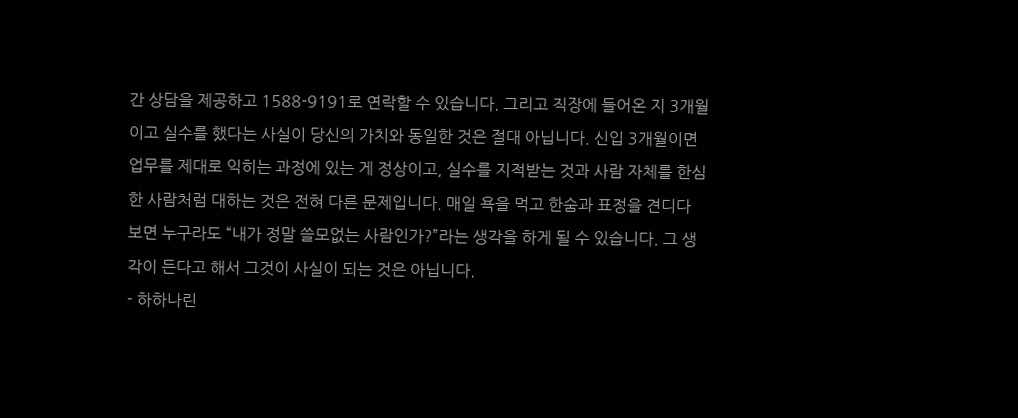간 상담을 제공하고 1588-9191로 연락할 수 있습니다. 그리고 직장에 들어온 지 3개월이고 실수를 했다는 사실이 당신의 가치와 동일한 것은 절대 아닙니다. 신입 3개월이면 업무를 제대로 익히는 과정에 있는 게 정상이고, 실수를 지적받는 것과 사람 자체를 한심한 사람처럼 대하는 것은 전혀 다른 문제입니다. 매일 욕을 먹고 한숨과 표정을 견디다 보면 누구라도 “내가 정말 쓸모없는 사람인가?”라는 생각을 하게 될 수 있습니다. 그 생각이 든다고 해서 그것이 사실이 되는 것은 아닙니다.
- 하하나린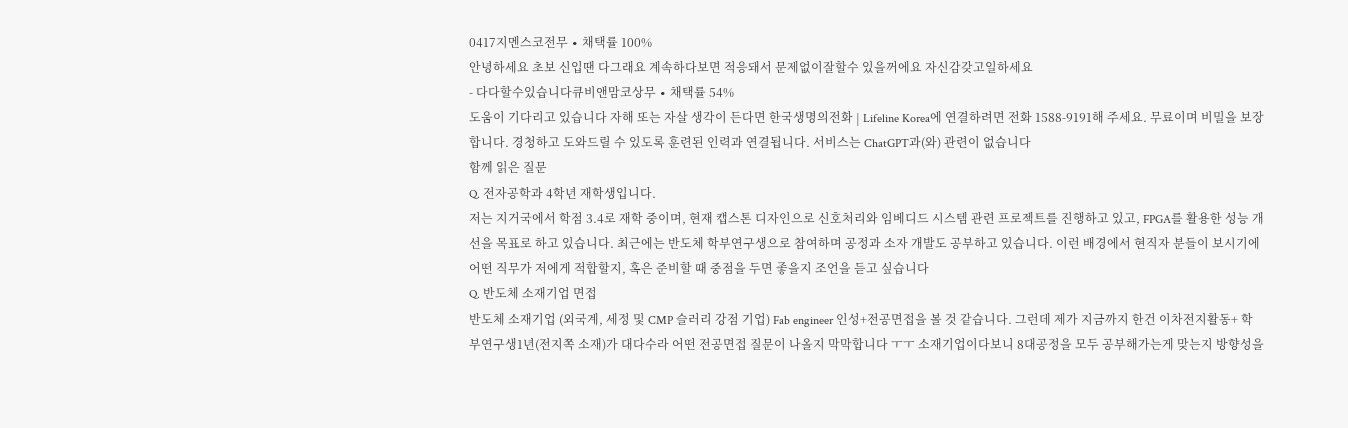0417지멘스코전무 ∙ 채택률 100%
안녕하세요 초보 신입땐 다그래요 계속하다보면 적응돼서 문제없이잘할수 있을꺼에요 자신감갖고일하세요
- 다다할수있습니다큐비앤맘코상무 ∙ 채택률 54%
도움이 기다리고 있습니다 자해 또는 자살 생각이 든다면 한국생명의전화 | Lifeline Korea에 연결하려면 전화 1588-9191해 주세요. 무료이며 비밀을 보장합니다. 경청하고 도와드릴 수 있도록 훈련된 인력과 연결됩니다. 서비스는 ChatGPT과(와) 관련이 없습니다
함께 읽은 질문
Q. 전자공학과 4학년 재학생입니다.
저는 지거국에서 학점 3.4로 재학 중이며, 현재 캡스톤 디자인으로 신호처리와 임베디드 시스템 관련 프로젝트를 진행하고 있고, FPGA를 활용한 성능 개선을 목표로 하고 있습니다. 최근에는 반도체 학부연구생으로 참여하며 공정과 소자 개발도 공부하고 있습니다. 이런 배경에서 현직자 분들이 보시기에 어떤 직무가 저에게 적합할지, 혹은 준비할 때 중점을 두면 좋을지 조언을 듣고 싶습니다
Q. 반도체 소재기업 면접
반도체 소재기업 (외국계, 세정 및 CMP 슬러리 강점 기업) Fab engineer 인성+전공면접을 볼 것 같습니다. 그런데 제가 지금까지 한건 이차전지활동+ 학부연구생1년(전지쪽 소재)가 대다수라 어떤 전공면접 질문이 나올지 막막합니다 ㅜㅜ 소재기업이다보니 8대공정을 모두 공부해가는게 맞는지 방향성을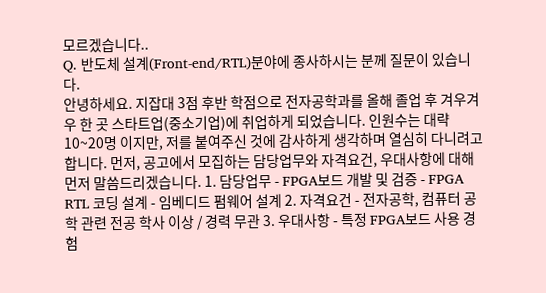모르겠습니다..
Q. 반도체 설계(Front-end/RTL)분야에 종사하시는 분께 질문이 있습니다.
안녕하세요. 지잡대 3점 후반 학점으로 전자공학과를 올해 졸업 후 겨우겨우 한 곳 스타트업(중소기업)에 취업하게 되었습니다. 인원수는 대략 10~20명 이지만, 저를 붙여주신 것에 감사하게 생각하며 열심히 다니려고 합니다. 먼저, 공고에서 모집하는 담당업무와 자격요건, 우대사항에 대해 먼저 말씀드리겠습니다. 1. 담당업무 - FPGA보드 개발 및 검증 - FPGA RTL 코딩 설계 - 임베디드 펌웨어 설계 2. 자격요건 - 전자공학, 컴퓨터 공학 관련 전공 학사 이상 / 경력 무관 3. 우대사항 - 특정 FPGA보드 사용 경험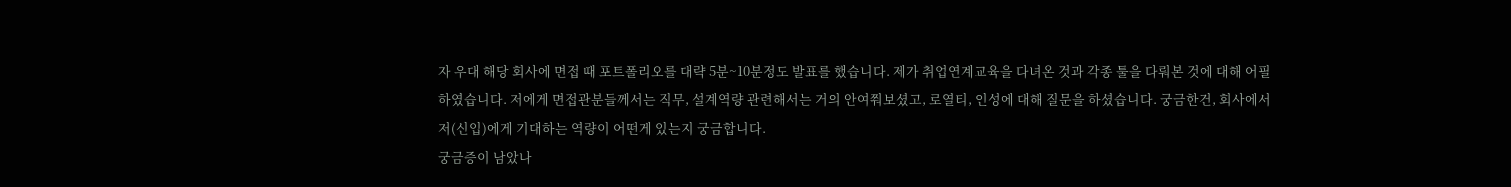자 우대 해당 회사에 면접 때 포트폴리오를 대략 5분~10분정도 발표를 했습니다. 제가 취업연계교육을 다녀온 것과 각종 툴을 다뤄본 것에 대해 어필하였습니다. 저에게 면접관분들께서는 직무, 설계역량 관련해서는 거의 안여쭤보셨고, 로열티, 인성에 대해 질문을 하셨습니다. 궁금한건, 회사에서 저(신입)에게 기대하는 역량이 어떤게 있는지 궁금합니다.
궁금증이 남았나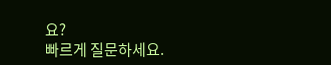요?
빠르게 질문하세요.